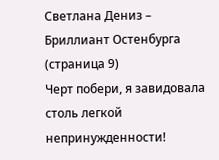Светлана Дениз – Бриллиант Остенбурга (страница 9)
Черт побери, я завидовала столь легкой непринужденности!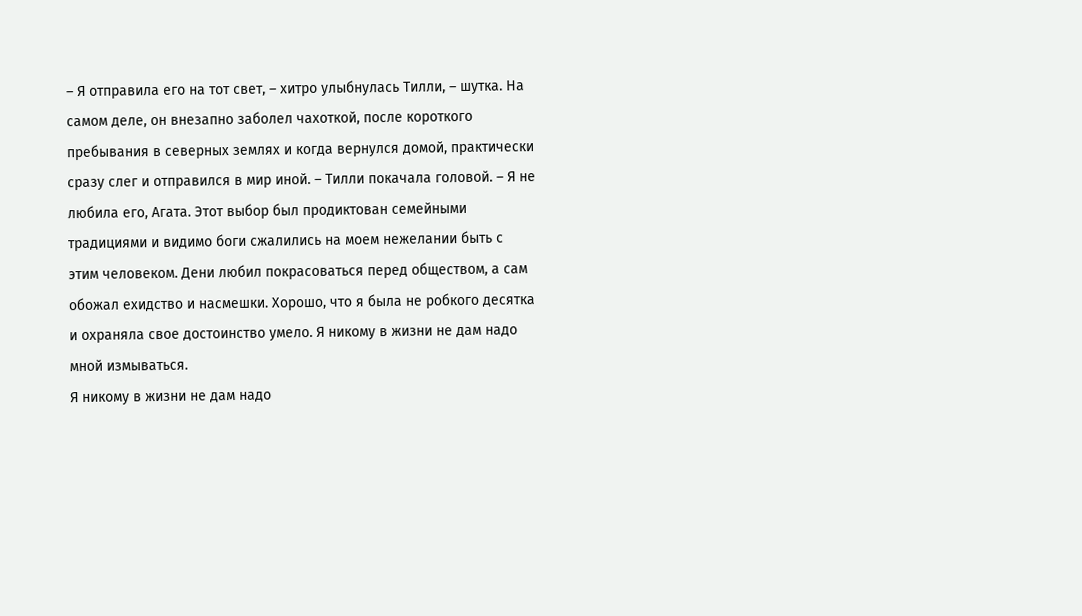– Я отправила его на тот свет, – хитро улыбнулась Тилли, – шутка. На самом деле, он внезапно заболел чахоткой, после короткого пребывания в северных землях и когда вернулся домой, практически сразу слег и отправился в мир иной. – Тилли покачала головой. – Я не любила его, Агата. Этот выбор был продиктован семейными традициями и видимо боги сжалились на моем нежелании быть с этим человеком. Дени любил покрасоваться перед обществом, а сам обожал ехидство и насмешки. Хорошо, что я была не робкого десятка и охраняла свое достоинство умело. Я никому в жизни не дам надо мной измываться.
Я никому в жизни не дам надо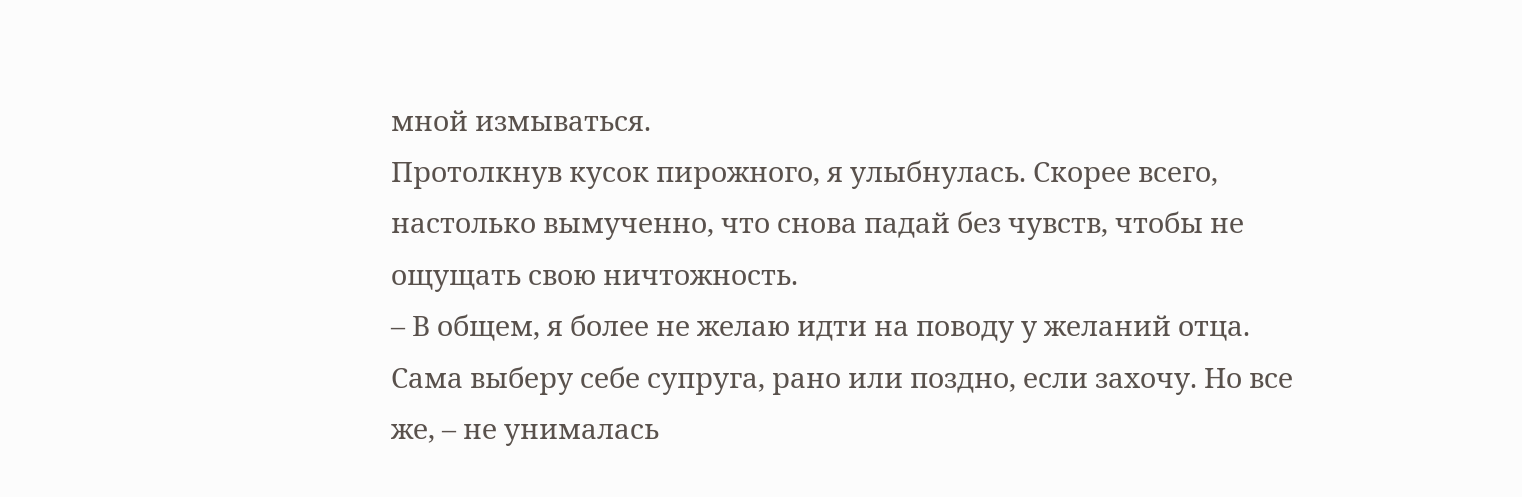мной измываться.
Протолкнув кусок пирожного, я улыбнулась. Скорее всего, настолько вымученно, что снова падай без чувств, чтобы не ощущать свою ничтожность.
– В общем, я более не желаю идти на поводу у желаний отца. Сама выберу себе супруга, рано или поздно, если захочу. Но все же, – не унималась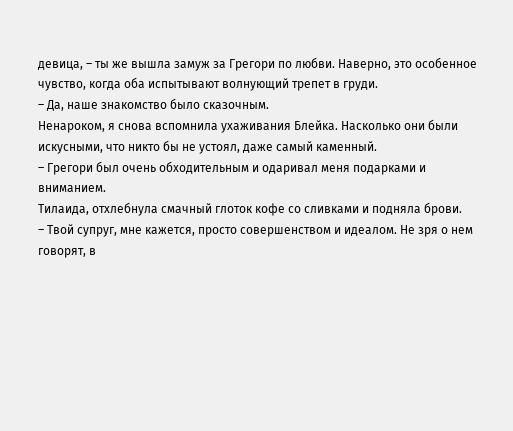девица, – ты же вышла замуж за Грегори по любви. Наверно, это особенное чувство, когда оба испытывают волнующий трепет в груди.
– Да, наше знакомство было сказочным.
Ненароком, я снова вспомнила ухаживания Блейка. Насколько они были искусными, что никто бы не устоял, даже самый каменный.
– Грегори был очень обходительным и одаривал меня подарками и вниманием.
Тилаида, отхлебнула смачный глоток кофе со сливками и подняла брови.
– Твой супруг, мне кажется, просто совершенством и идеалом. Не зря о нем говорят, в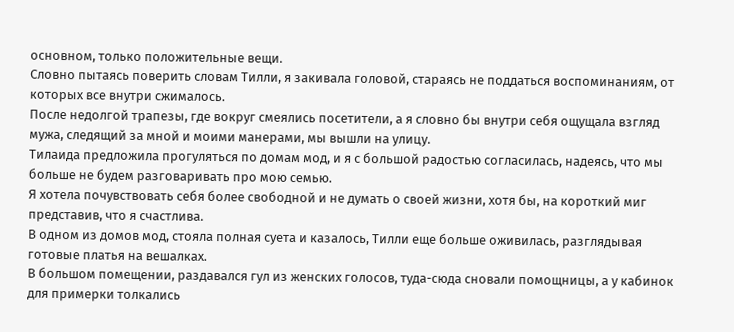основном, только положительные вещи.
Словно пытаясь поверить словам Тилли, я закивала головой, стараясь не поддаться воспоминаниям, от которых все внутри сжималось.
После недолгой трапезы, где вокруг смеялись посетители, а я словно бы внутри себя ощущала взгляд мужа, следящий за мной и моими манерами, мы вышли на улицу.
Тилаида предложила прогуляться по домам мод, и я с большой радостью согласилась, надеясь, что мы больше не будем разговаривать про мою семью.
Я хотела почувствовать себя более свободной и не думать о своей жизни, хотя бы, на короткий миг представив, что я счастлива.
В одном из домов мод, стояла полная суета и казалось, Тилли еще больше оживилась, разглядывая готовые платья на вешалках.
В большом помещении, раздавался гул из женских голосов, туда-сюда сновали помощницы, а у кабинок для примерки толкались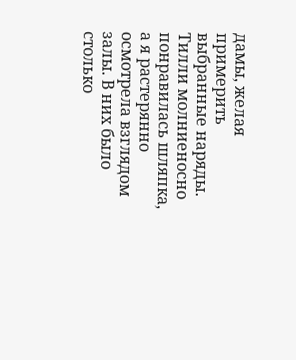дамы, желая примерить выбранные наряды.
Тилли молниеносно понравилась шляпка, а я растерянно осмотрела взглядом залы. В них было столько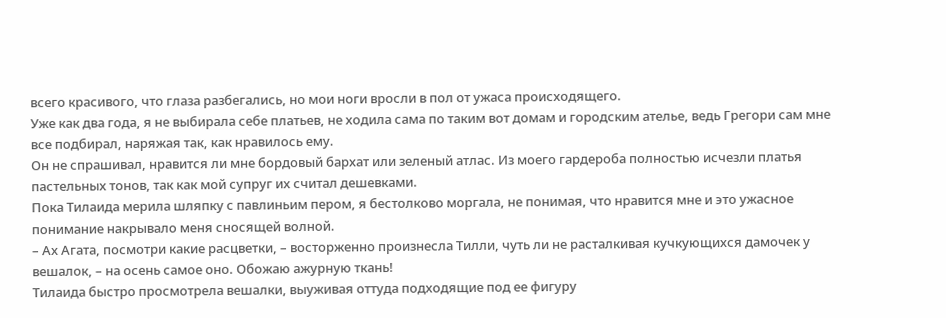всего красивого, что глаза разбегались, но мои ноги вросли в пол от ужаса происходящего.
Уже как два года, я не выбирала себе платьев, не ходила сама по таким вот домам и городским ателье, ведь Грегори сам мне все подбирал, наряжая так, как нравилось ему.
Он не спрашивал, нравится ли мне бордовый бархат или зеленый атлас. Из моего гардероба полностью исчезли платья пастельных тонов, так как мой супруг их считал дешевками.
Пока Тилаида мерила шляпку с павлиньим пером, я бестолково моргала, не понимая, что нравится мне и это ужасное понимание накрывало меня сносящей волной.
– Ах Агата, посмотри какие расцветки, – восторженно произнесла Тилли, чуть ли не расталкивая кучкующихся дамочек у вешалок, – на осень самое оно. Обожаю ажурную ткань!
Тилаида быстро просмотрела вешалки, выуживая оттуда подходящие под ее фигуру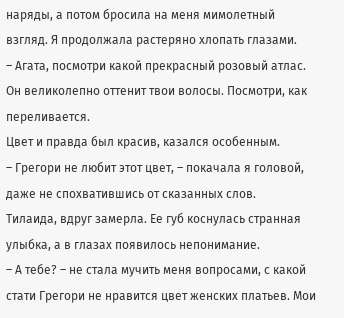наряды, а потом бросила на меня мимолетный взгляд. Я продолжала растеряно хлопать глазами.
– Агата, посмотри какой прекрасный розовый атлас. Он великолепно оттенит твои волосы. Посмотри, как переливается.
Цвет и правда был красив, казался особенным.
– Грегори не любит этот цвет, – покачала я головой, даже не спохватившись от сказанных слов.
Тилаида, вдруг замерла. Ее губ коснулась странная улыбка, а в глазах появилось непонимание.
– А тебе? – не стала мучить меня вопросами, с какой стати Грегори не нравится цвет женских платьев. Мои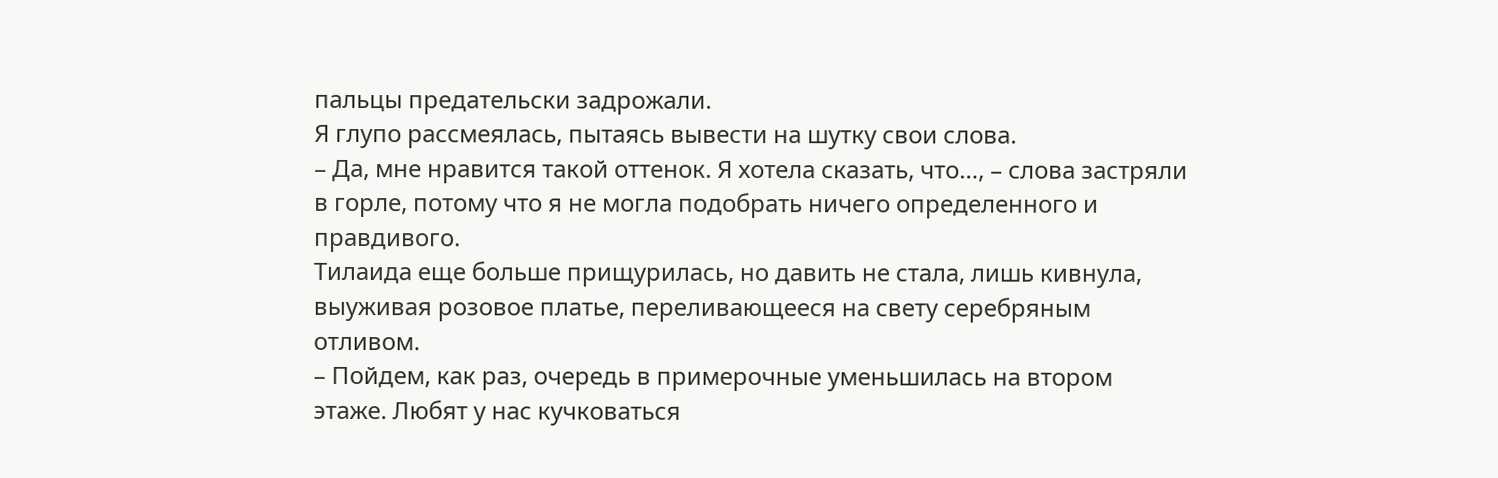пальцы предательски задрожали.
Я глупо рассмеялась, пытаясь вывести на шутку свои слова.
– Да, мне нравится такой оттенок. Я хотела сказать, что…, – слова застряли в горле, потому что я не могла подобрать ничего определенного и правдивого.
Тилаида еще больше прищурилась, но давить не стала, лишь кивнула, выуживая розовое платье, переливающееся на свету серебряным отливом.
– Пойдем, как раз, очередь в примерочные уменьшилась на втором этаже. Любят у нас кучковаться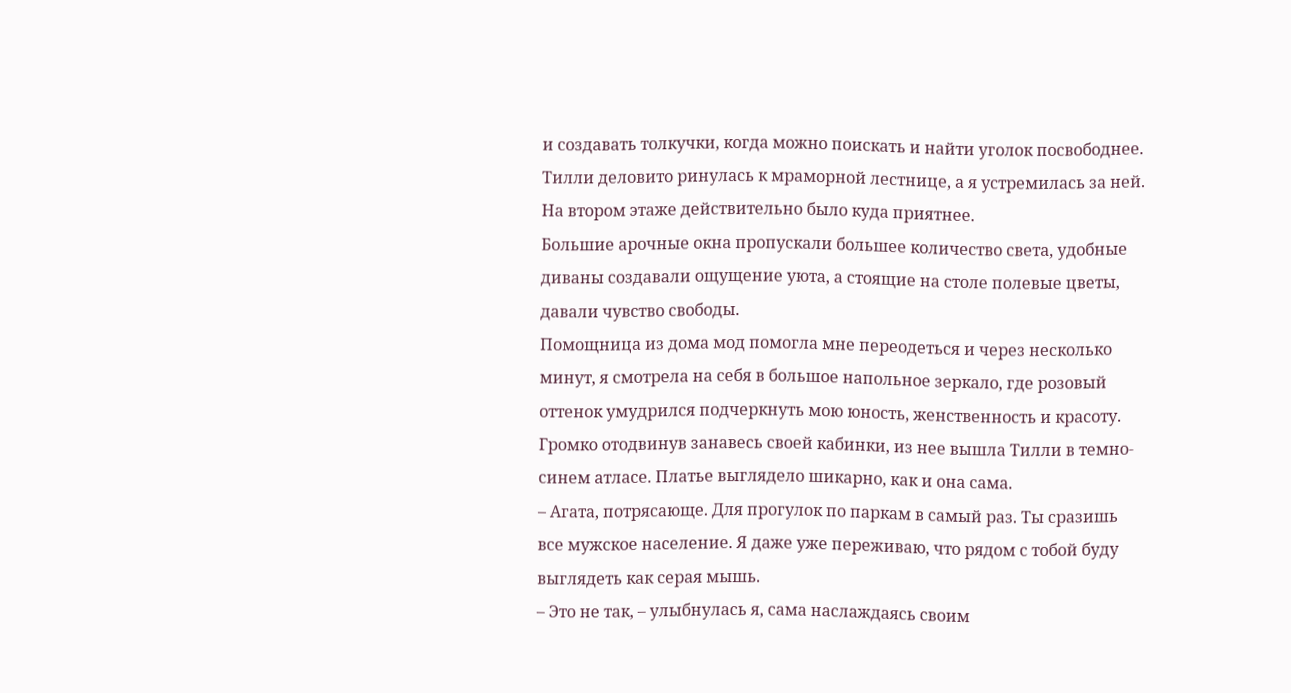и создавать толкучки, когда можно поискать и найти уголок посвободнее.
Тилли деловито ринулась к мраморной лестнице, а я устремилась за ней.
На втором этаже действительно было куда приятнее.
Большие арочные окна пропускали большее количество света, удобные диваны создавали ощущение уюта, а стоящие на столе полевые цветы, давали чувство свободы.
Помощница из дома мод помогла мне переодеться и через несколько минут, я смотрела на себя в большое напольное зеркало, где розовый оттенок умудрился подчеркнуть мою юность, женственность и красоту.
Громко отодвинув занавесь своей кабинки, из нее вышла Тилли в темно-синем атласе. Платье выглядело шикарно, как и она сама.
– Агата, потрясающе. Для прогулок по паркам в самый раз. Ты сразишь все мужское население. Я даже уже переживаю, что рядом с тобой буду выглядеть как серая мышь.
– Это не так, – улыбнулась я, сама наслаждаясь своим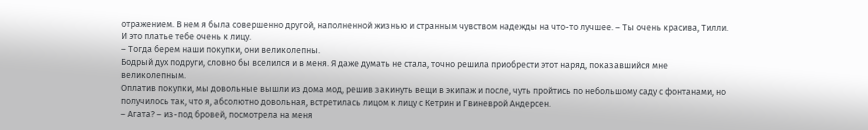отражением. В нем я была совершенно другой, наполненной жизнью и странным чувством надежды на что-то лучшее. – Ты очень красива, Тилли. И это платье тебе очень к лицу.
– Тогда берем наши покупки, они великолепны.
Бодрый дух подруги, словно бы вселился и в меня. Я даже думать не стала, точно решила приобрести этот наряд, показавшийся мне великолепным.
Оплатив покупки, мы довольные вышли из дома мод, решив закинуть вещи в экипаж и после, чуть пройтись по небольшому саду с фонтанами, но получилось так, что я, абсолютно довольная, встретилась лицом к лицу с Кетрин и Гвиневрой Андерсен.
– Агата? – из-под бровей, посмотрела на меня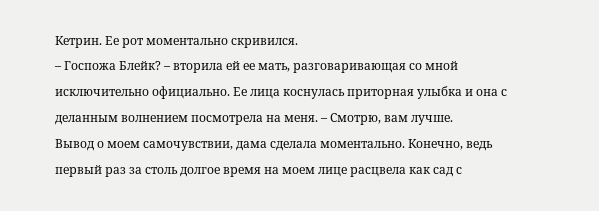Кетрин. Ее рот моментально скривился.
– Госпожа Блейк? – вторила ей ее мать, разговаривающая со мной исключительно официально. Ее лица коснулась приторная улыбка и она с деланным волнением посмотрела на меня. – Смотрю, вам лучше.
Вывод о моем самочувствии, дама сделала моментально. Конечно, ведь первый раз за столь долгое время на моем лице расцвела как сад с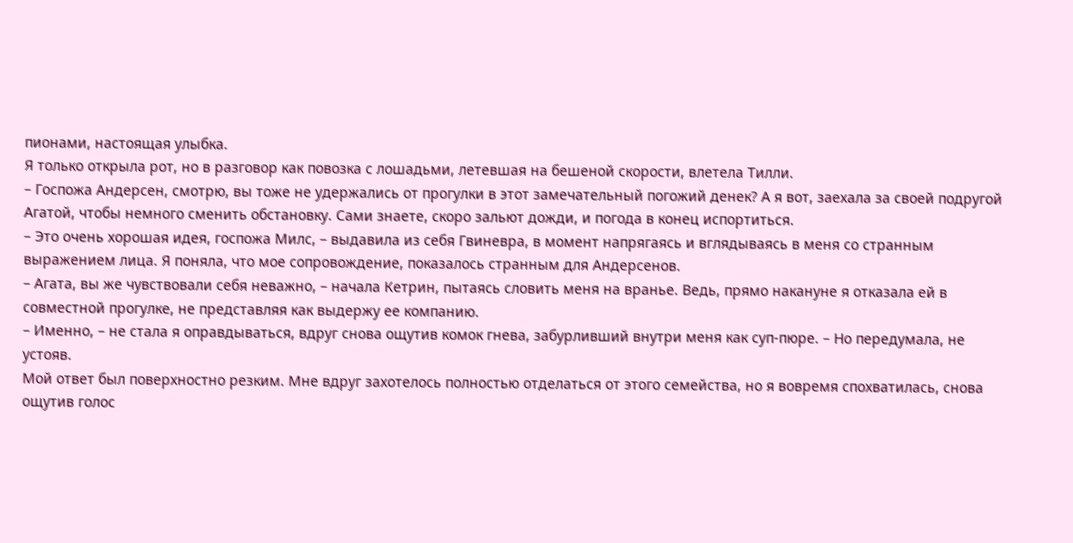пионами, настоящая улыбка.
Я только открыла рот, но в разговор как повозка с лошадьми, летевшая на бешеной скорости, влетела Тилли.
– Госпожа Андерсен, смотрю, вы тоже не удержались от прогулки в этот замечательный погожий денек? А я вот, заехала за своей подругой Агатой, чтобы немного сменить обстановку. Сами знаете, скоро зальют дожди, и погода в конец испортиться.
– Это очень хорошая идея, госпожа Милс, – выдавила из себя Гвиневра, в момент напрягаясь и вглядываясь в меня со странным выражением лица. Я поняла, что мое сопровождение, показалось странным для Андерсенов.
– Агата, вы же чувствовали себя неважно, – начала Кетрин, пытаясь словить меня на вранье. Ведь, прямо накануне я отказала ей в совместной прогулке, не представляя как выдержу ее компанию.
– Именно, – не стала я оправдываться, вдруг снова ощутив комок гнева, забурливший внутри меня как суп-пюре. – Но передумала, не устояв.
Мой ответ был поверхностно резким. Мне вдруг захотелось полностью отделаться от этого семейства, но я вовремя спохватилась, снова ощутив голос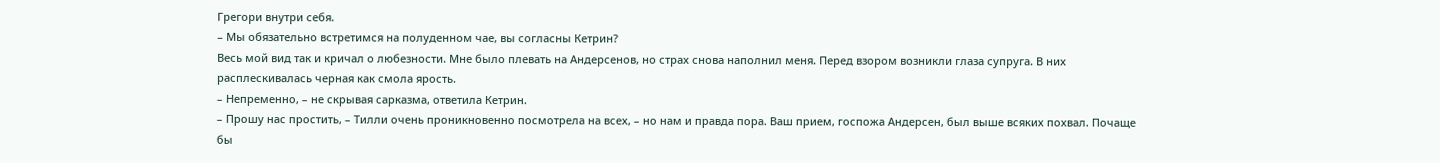Грегори внутри себя.
– Мы обязательно встретимся на полуденном чае, вы согласны Кетрин?
Весь мой вид так и кричал о любезности. Мне было плевать на Андерсенов, но страх снова наполнил меня. Перед взором возникли глаза супруга. В них расплескивалась черная как смола ярость.
– Непременно, – не скрывая сарказма, ответила Кетрин.
– Прошу нас простить, – Тилли очень проникновенно посмотрела на всех, – но нам и правда пора. Ваш прием, госпожа Андерсен, был выше всяких похвал. Почаще бы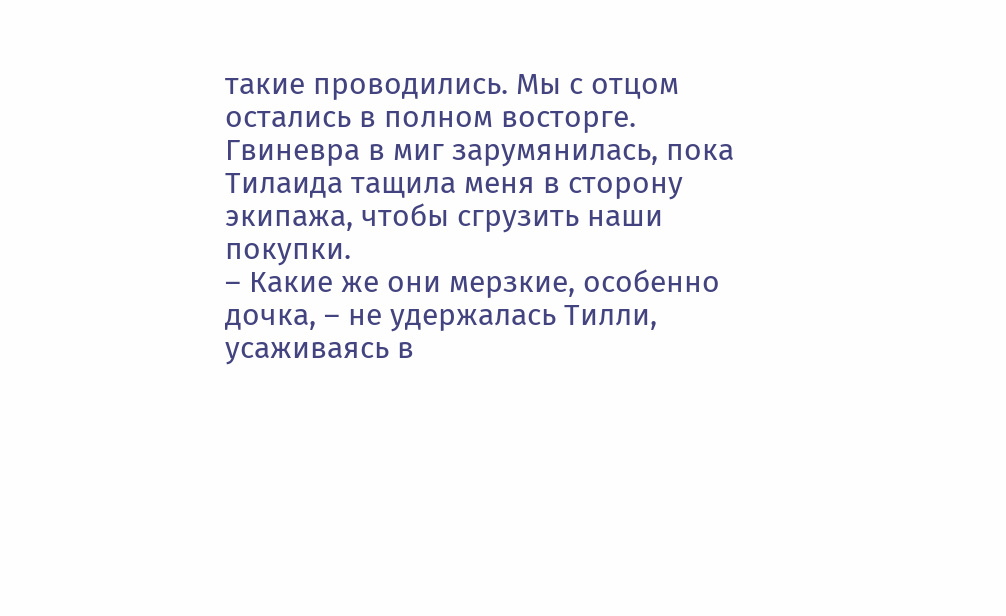такие проводились. Мы с отцом остались в полном восторге.
Гвиневра в миг зарумянилась, пока Тилаида тащила меня в сторону экипажа, чтобы сгрузить наши покупки.
– Какие же они мерзкие, особенно дочка, – не удержалась Тилли, усаживаясь в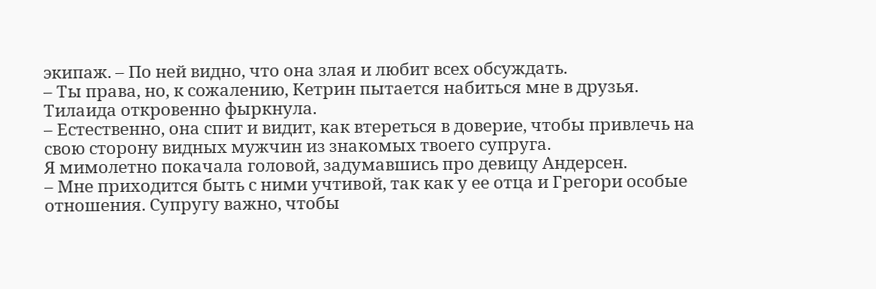экипаж. – По ней видно, что она злая и любит всех обсуждать.
– Ты права, но, к сожалению, Кетрин пытается набиться мне в друзья.
Тилаида откровенно фыркнула.
– Естественно, она спит и видит, как втереться в доверие, чтобы привлечь на свою сторону видных мужчин из знакомых твоего супруга.
Я мимолетно покачала головой, задумавшись про девицу Андерсен.
– Мне приходится быть с ними учтивой, так как у ее отца и Грегори особые отношения. Супругу важно, чтобы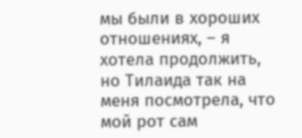мы были в хороших отношениях, – я хотела продолжить, но Тилаида так на меня посмотрела, что мой рот сам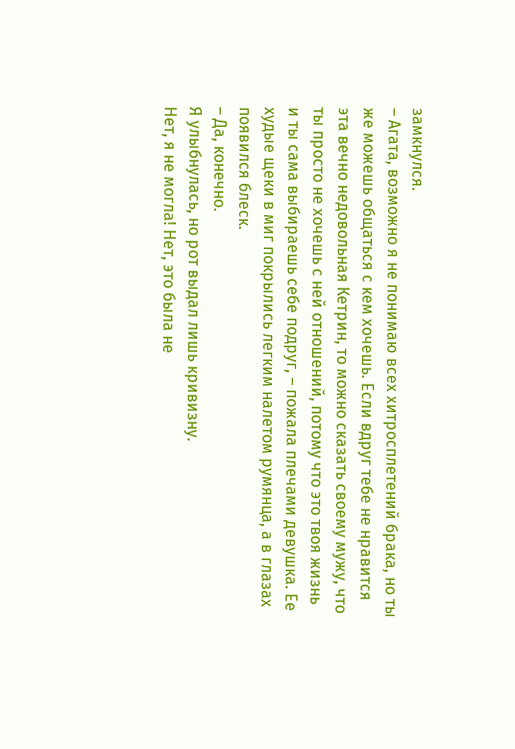замкнулся.
– Агата, возможно я не понимаю всех хитросплетений брака, но ты же можешь общаться с кем хочешь. Если вдруг тебе не нравится эта вечно недовольная Кетрин, то можно сказать своему мужу, что ты просто не хочешь с ней отношений, потому что это твоя жизнь и ты сама выбираешь себе подруг, – пожала плечами девушка. Ее худые щеки в миг покрылись легким налетом румянца, а в глазах появился блеск.
– Да, конечно.
Я улыбнулась, но рот выдал лишь кривизну.
Нет, я не могла! Нет, это была не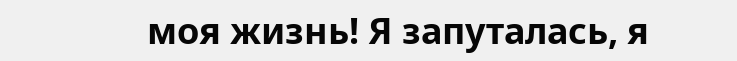моя жизнь! Я запуталась, я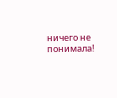ничего не понимала!